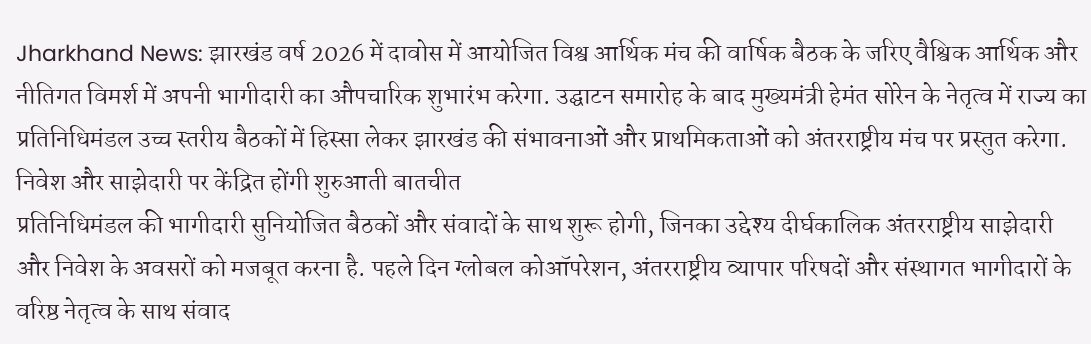Jharkhand News: झारखंड वर्ष 2026 में दावोस में आयोजित विश्व आर्थिक मंच की वार्षिक बैठक के जरिए वैश्विक आर्थिक और नीतिगत विमर्श में अपनी भागीदारी का औपचारिक शुभारंभ करेगा. उद्घाटन समारोह के बाद मुख्यमंत्री हेमंत सोरेन के नेतृत्व में राज्य का प्रतिनिधिमंडल उच्च स्तरीय बैठकों में हिस्सा लेकर झारखंड की संभावनाओं और प्राथमिकताओं को अंतरराष्ट्रीय मंच पर प्रस्तुत करेगा.
निवेश और साझेदारी पर केंद्रित होंगी शुरुआती बातचीत
प्रतिनिधिमंडल की भागीदारी सुनियोजित बैठकों और संवादों के साथ शुरू होगी, जिनका उद्देश्य दीर्घकालिक अंतरराष्ट्रीय साझेदारी और निवेश के अवसरों को मजबूत करना है. पहले दिन ग्लोबल कोऑपरेशन, अंतरराष्ट्रीय व्यापार परिषदों और संस्थागत भागीदारों के वरिष्ठ नेतृत्व के साथ संवाद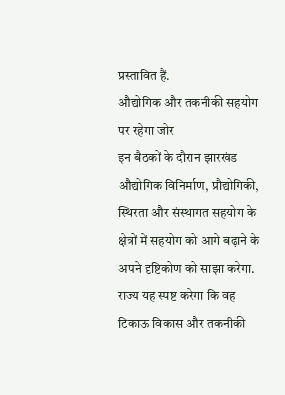प्रस्तावित हैं.
औद्योगिक और तकनीकी सहयोग पर रहेगा जोर
इन बैठकों के दौरान झारखंड औद्योगिक विनिर्माण, प्रौद्योगिकी, स्थिरता और संस्थागत सहयोग के क्षेत्रों में सहयोग को आगे बढ़ाने के अपने दृष्टिकोण को साझा करेगा. राज्य यह स्पष्ट करेगा कि वह टिकाऊ विकास और तकनीकी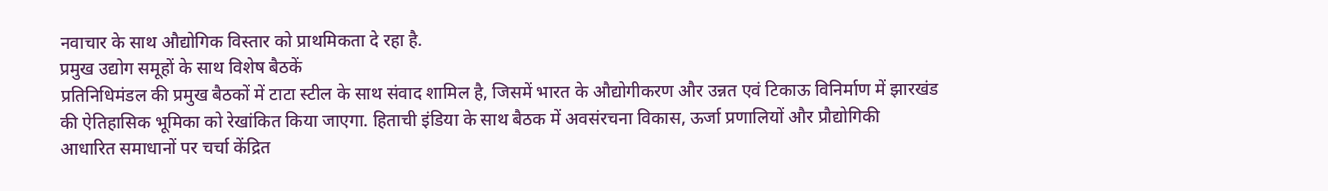नवाचार के साथ औद्योगिक विस्तार को प्राथमिकता दे रहा है.
प्रमुख उद्योग समूहों के साथ विशेष बैठकें
प्रतिनिधिमंडल की प्रमुख बैठकों में टाटा स्टील के साथ संवाद शामिल है, जिसमें भारत के औद्योगीकरण और उन्नत एवं टिकाऊ विनिर्माण में झारखंड की ऐतिहासिक भूमिका को रेखांकित किया जाएगा. हिताची इंडिया के साथ बैठक में अवसंरचना विकास, ऊर्जा प्रणालियों और प्रौद्योगिकी आधारित समाधानों पर चर्चा केंद्रित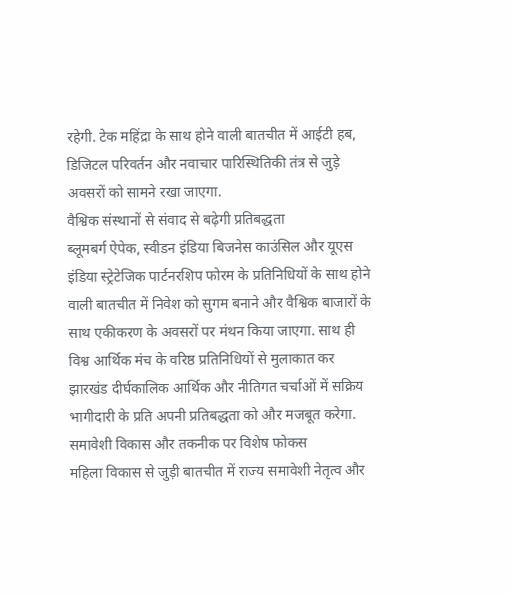रहेगी. टेक महिंद्रा के साथ होने वाली बातचीत में आईटी हब, डिजिटल परिवर्तन और नवाचार पारिस्थितिकी तंत्र से जुड़े अवसरों को सामने रखा जाएगा.
वैश्विक संस्थानों से संवाद से बढ़ेगी प्रतिबद्धता
ब्लूमबर्ग ऐपेक, स्वीडन इंडिया बिजनेस काउंसिल और यूएस इंडिया स्ट्रेटेजिक पार्टनरशिप फोरम के प्रतिनिधियों के साथ होने वाली बातचीत में निवेश को सुगम बनाने और वैश्विक बाजारों के साथ एकीकरण के अवसरों पर मंथन किया जाएगा. साथ ही विश्व आर्थिक मंच के वरिष्ठ प्रतिनिधियों से मुलाकात कर झारखंड दीर्घकालिक आर्थिक और नीतिगत चर्चाओं में सक्रिय भागीदारी के प्रति अपनी प्रतिबद्धता को और मजबूत करेगा.
समावेशी विकास और तकनीक पर विशेष फोकस
महिला विकास से जुड़ी बातचीत में राज्य समावेशी नेतृत्व और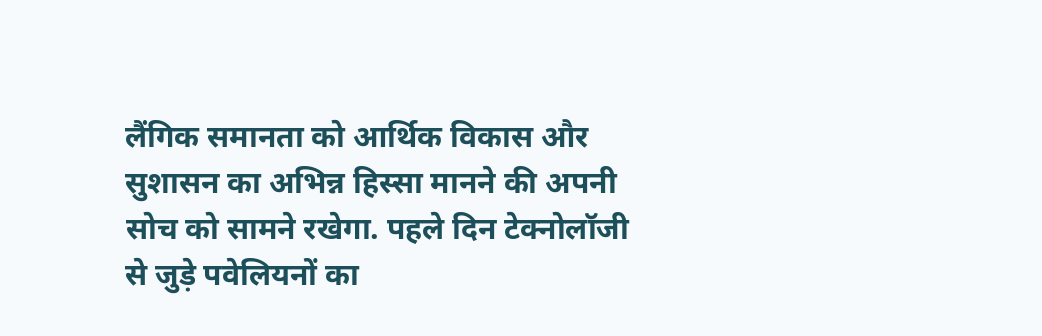लैंगिक समानता को आर्थिक विकास और सुशासन का अभिन्न हिस्सा मानने की अपनी सोच को सामने रखेगा. पहले दिन टेक्नोलॉजी से जुड़े पवेलियनों का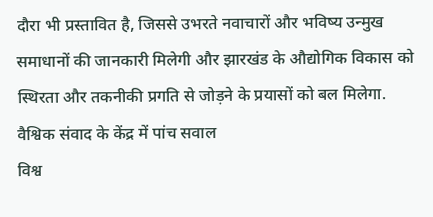दौरा भी प्रस्तावित है, जिससे उभरते नवाचारों और भविष्य उन्मुख समाधानों की जानकारी मिलेगी और झारखंड के औद्योगिक विकास को स्थिरता और तकनीकी प्रगति से जोड़ने के प्रयासों को बल मिलेगा.
वैश्विक संवाद के केंद्र में पांच सवाल
विश्व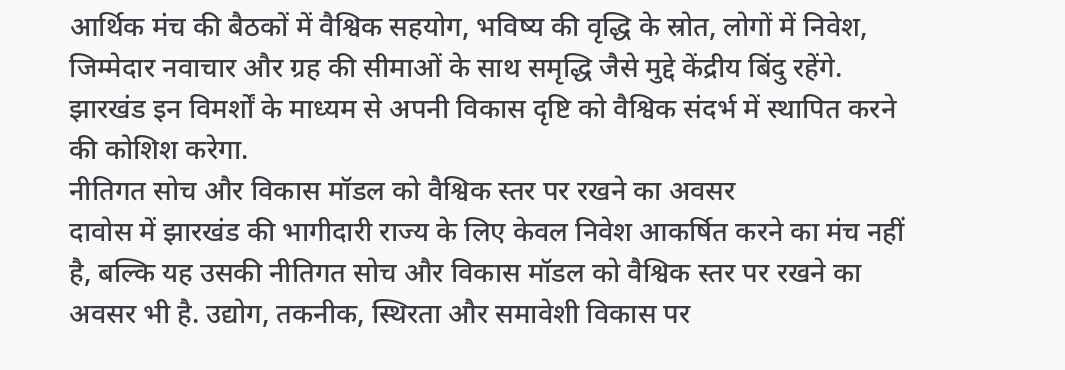आर्थिक मंच की बैठकों में वैश्विक सहयोग, भविष्य की वृद्धि के स्रोत, लोगों में निवेश, जिम्मेदार नवाचार और ग्रह की सीमाओं के साथ समृद्धि जैसे मुद्दे केंद्रीय बिंदु रहेंगे. झारखंड इन विमर्शों के माध्यम से अपनी विकास दृष्टि को वैश्विक संदर्भ में स्थापित करने की कोशिश करेगा.
नीतिगत सोच और विकास मॉडल को वैश्विक स्तर पर रखने का अवसर
दावोस में झारखंड की भागीदारी राज्य के लिए केवल निवेश आकर्षित करने का मंच नहीं है, बल्कि यह उसकी नीतिगत सोच और विकास मॉडल को वैश्विक स्तर पर रखने का अवसर भी है. उद्योग, तकनीक, स्थिरता और समावेशी विकास पर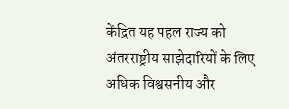केंद्रित यह पहल राज्य को अंतरराष्ट्रीय साझेदारियों के लिए अधिक विश्वसनीय और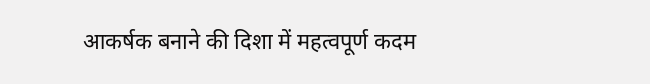आकर्षक बनाने की दिशा में महत्वपूर्ण कदम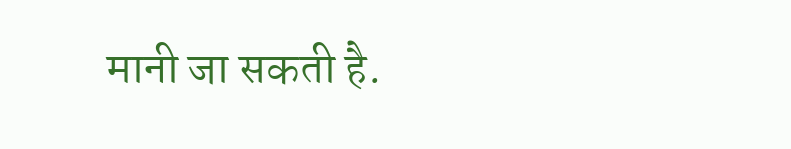मानी जा सकती है.